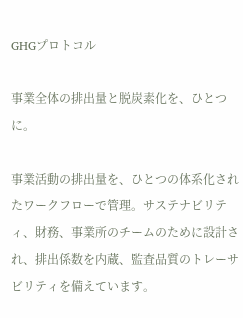GHGプロトコル

事業全体の排出量と脱炭素化を、ひとつに。

事業活動の排出量を、ひとつの体系化されたワークフローで管理。サステナビリティ、財務、事業所のチームのために設計され、排出係数を内蔵、監査品質のトレーサビリティを備えています。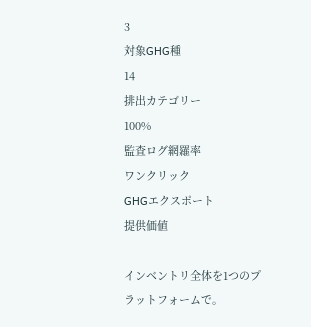3
対象GHG種
14
排出カテゴリー
100%
監査ログ網羅率
ワンクリック
GHGエクスポート
提供価値

インベントリ全体を1つのプラットフォームで。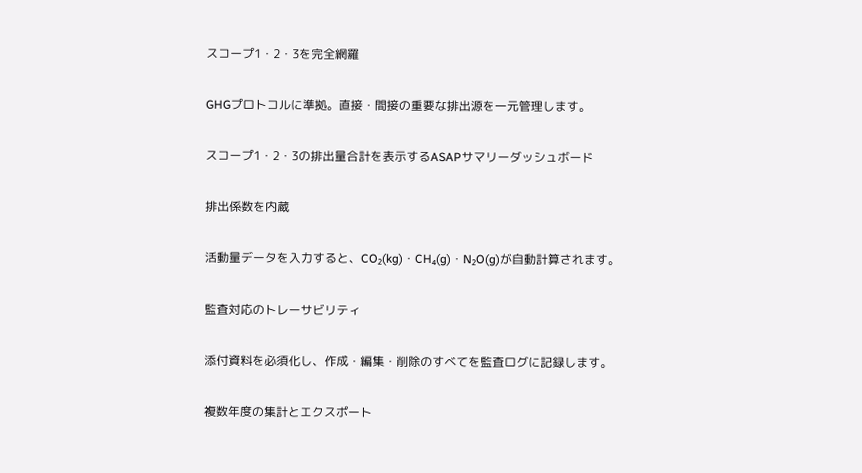スコープ1・2・3を完全網羅

GHGプロトコルに準拠。直接・間接の重要な排出源を一元管理します。

スコープ1・2・3の排出量合計を表示するASAPサマリーダッシュボード

排出係数を内蔵

活動量データを入力すると、CO₂(kg)・CH₄(g)・N₂O(g)が自動計算されます。

監査対応のトレーサビリティ

添付資料を必須化し、作成・編集・削除のすべてを監査ログに記録します。

複数年度の集計とエクスポート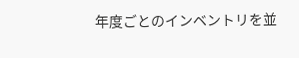年度ごとのインベントリを並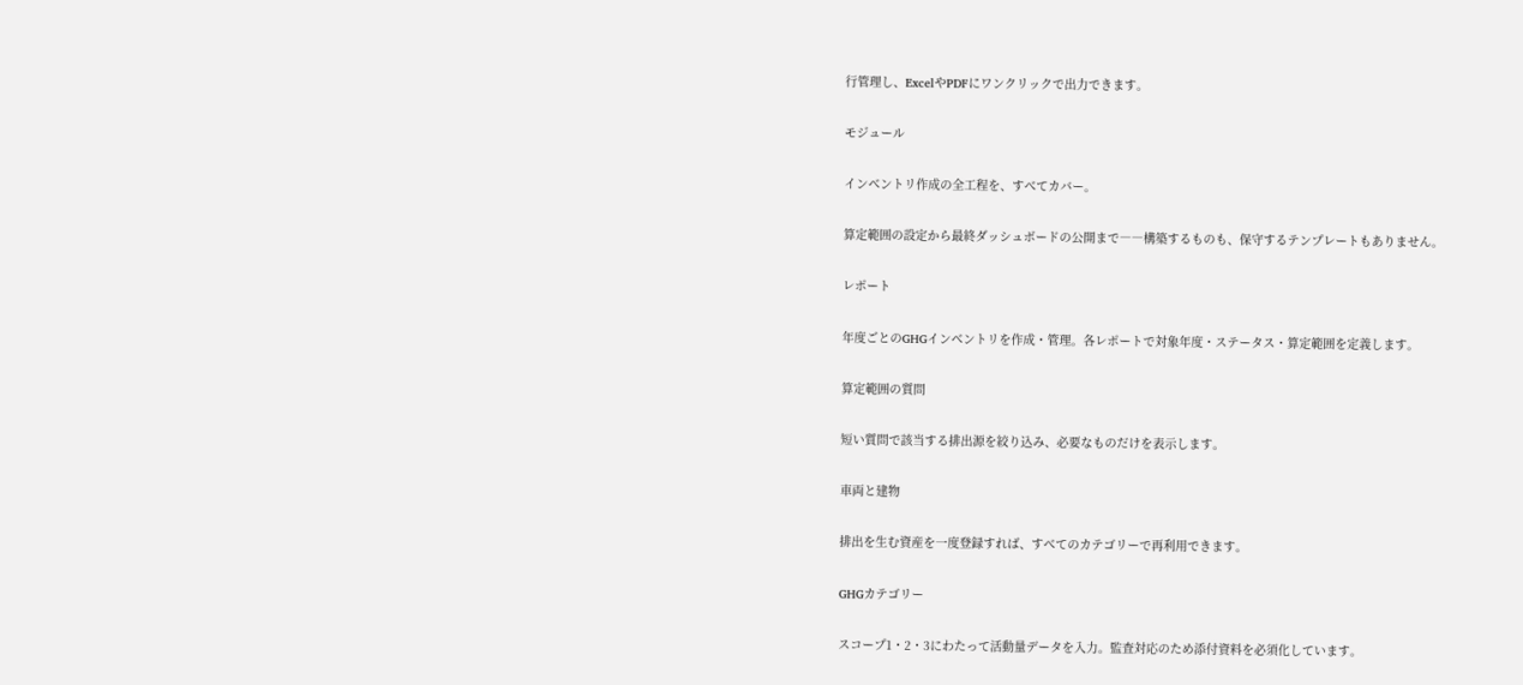行管理し、ExcelやPDFにワンクリックで出力できます。

モジュール

インベントリ作成の全工程を、すべてカバー。

算定範囲の設定から最終ダッシュボードの公開まで――構築するものも、保守するテンプレートもありません。

レポート

年度ごとのGHGインベントリを作成・管理。各レポートで対象年度・ステータス・算定範囲を定義します。

算定範囲の質問

短い質問で該当する排出源を絞り込み、必要なものだけを表示します。

車両と建物

排出を生む資産を一度登録すれば、すべてのカテゴリーで再利用できます。

GHGカテゴリー

スコープ1・2・3にわたって活動量データを入力。監査対応のため添付資料を必須化しています。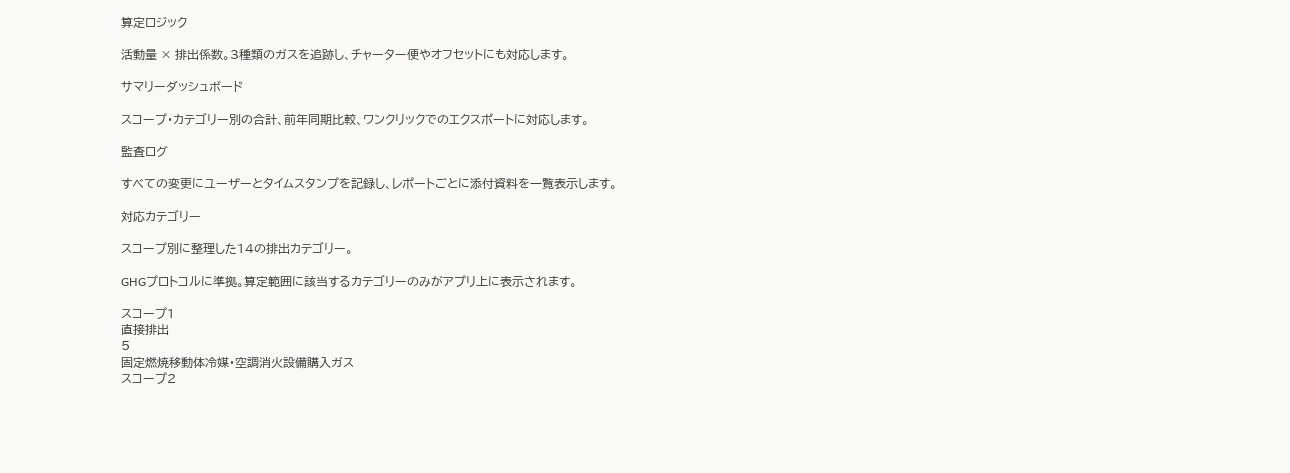算定ロジック

活動量 × 排出係数。3種類のガスを追跡し、チャーター便やオフセットにも対応します。

サマリーダッシュボード

スコープ・カテゴリー別の合計、前年同期比較、ワンクリックでのエクスポートに対応します。

監査ログ

すべての変更にユーザーとタイムスタンプを記録し、レポートごとに添付資料を一覧表示します。

対応カテゴリー

スコープ別に整理した14の排出カテゴリー。

GHGプロトコルに準拠。算定範囲に該当するカテゴリーのみがアプリ上に表示されます。

スコープ1
直接排出
5
固定燃焼移動体冷媒・空調消火設備購入ガス
スコープ2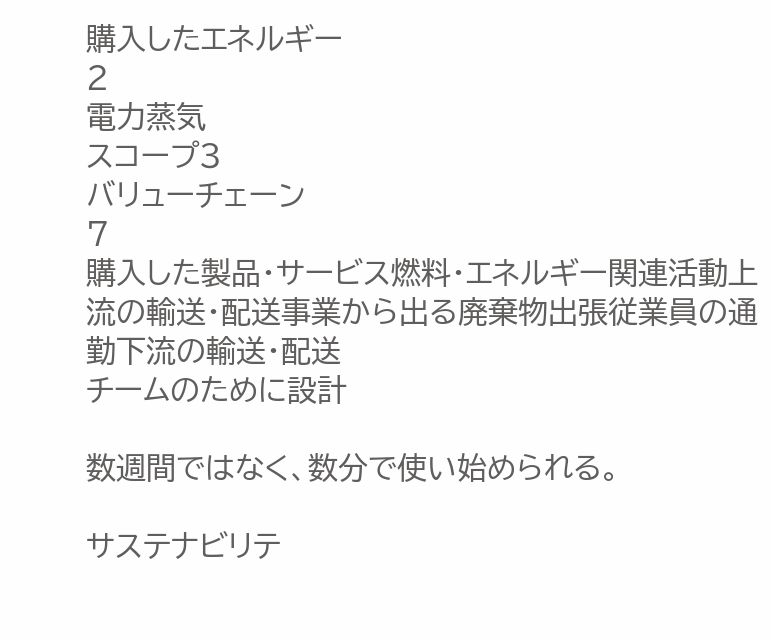購入したエネルギー
2
電力蒸気
スコープ3
バリューチェーン
7
購入した製品・サービス燃料・エネルギー関連活動上流の輸送・配送事業から出る廃棄物出張従業員の通勤下流の輸送・配送
チームのために設計

数週間ではなく、数分で使い始められる。

サステナビリテ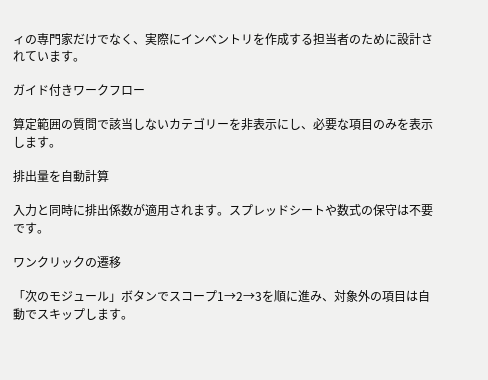ィの専門家だけでなく、実際にインベントリを作成する担当者のために設計されています。

ガイド付きワークフロー

算定範囲の質問で該当しないカテゴリーを非表示にし、必要な項目のみを表示します。

排出量を自動計算

入力と同時に排出係数が適用されます。スプレッドシートや数式の保守は不要です。

ワンクリックの遷移

「次のモジュール」ボタンでスコープ1→2→3を順に進み、対象外の項目は自動でスキップします。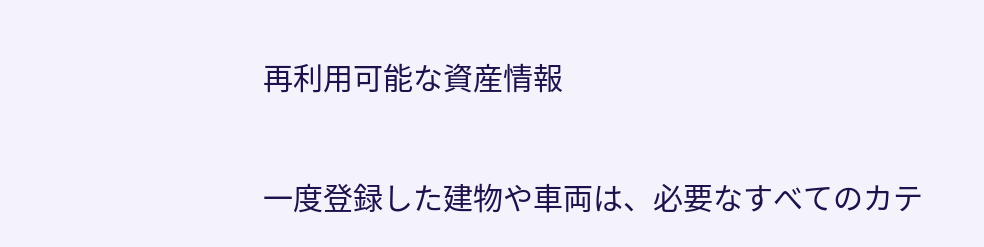再利用可能な資産情報

一度登録した建物や車両は、必要なすべてのカテ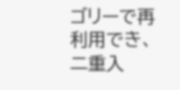ゴリーで再利用でき、二重入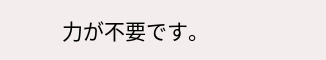力が不要です。